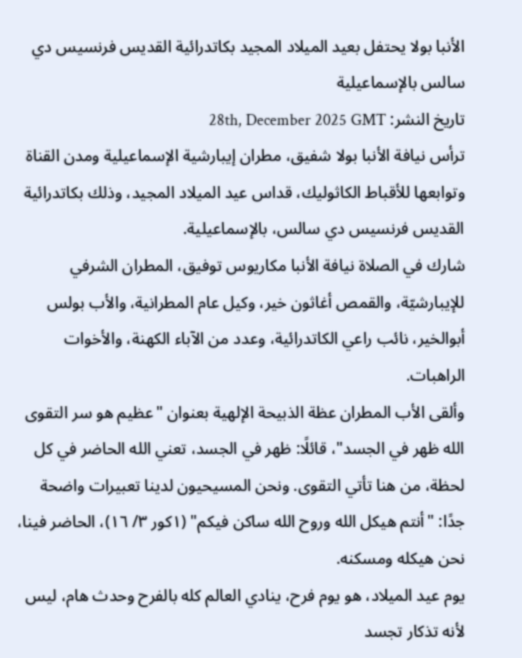الأنبا بولا يحتفل بعيد الميلاد المجيد بكاتدرائية القديس فرنسيس دي سالس بالإسماعيلية
تاريخ النشر: 28th, December 2025 GMT
ترأس نيافة الأنبا بولا شفيق، مطران إيبارشية الإسماعيلية ومدن القناة وتوابعها للأقباط الكاثوليك، قداس عيد الميلاد المجيد، وذلك بكاتدرائية القديس فرنسيس دي سالس، بالإسماعيلية.
شارك في الصلاة نيافة الأنبا مكاريوس توفيق، المطران الشرفي للإيبارشيّة، والقمص أغاثون خير، وكيل عام المطرانية، والأب بولس أبوالخير، نائب راعي الكاتدرائية، وعدد من الآباء الكهنة، والأخوات الراهبات.
وألقى الأب المطران عظة الذبيحة الإلهية بعنوان "عظيم هو سر التقوى الله ظهر في الجسد"، قائلًا: ظهر في الجسد، تعني الله الحاضر في كل لحظة، من هنا تأتي التقوى. ونحن المسيحيون لدينا تعبيرات واضحة جدًا: "أنتم هيكل الله وروح الله ساكن فيكم" (١كور ٣/ ١٦)، الحاضر فينا، نحن هيكله ومسكنه.
يوم عيد الميلاد، هو يوم فرح، ينادي العالم كله بالفرح وحدث هام، ليس لأنه تذكار تجسد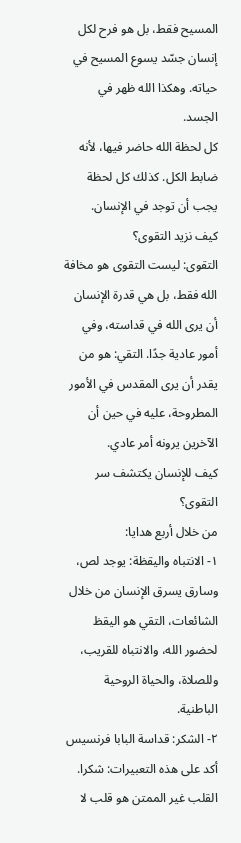المسيح فقط، بل هو فرح لكل إنسان جسّد يسوع المسيح في حياته. وهكذا الله ظهر في الجسد.
كل لحظة الله حاضر فيها، لأنه ضابط الكل. كذلك كل لحظة يجب أن توجد في الإنسان.
كيف نزيد التقوى؟
التقوى: ليست التقوى هو مخافة الله فقط، بل هي قدرة الإنسان أن يرى الله في قداسته، وفي أمور عادية جدًا. التقي: هو من يقدر أن يرى المقدس في الأمور المطروحة، عليه في حين أن الآخرين يرونه أمر عادي.
كيف للإنسان يكتشف سر التقوى؟
من خلال أربع هدايا:
١- الانتباه واليقظة: يوجد لص، وسارق يسرق الإنسان من خلال الشائعات، التقي هو اليقظ لحضور الله، والانتباه للقريب، وللصلاة، والحياة الروحية الباطنية.
٢- الشكر: قداسة البابا فرنسيس أكد على هذه التعبيرات: شكرا. القلب غير الممتن هو قلب لا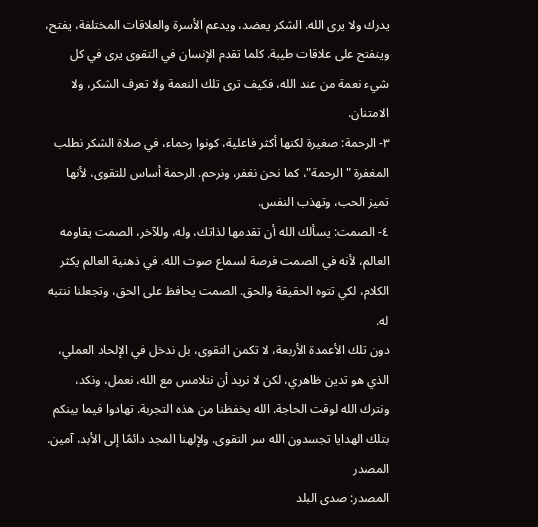يدرك ولا يرى الله. الشكر يعضد، ويدعم الأسرة والعلاقات المختلفة، يفتح، وينفتح على علاقات طيبة. كلما تقدم الإنسان في التقوى يرى في كل شيء نعمة من عند الله، فكيف ترى تلك النعمة ولا تعرف الشكر، ولا الامتنان.
٣- الرحمة: صغيرة لكنها أكثر فاعلية، كونوا رحماء، في صلاة الشكر نطلب المغفرة "الرحمة"، كما نحن نغفر، ونرحم. الرحمة أساس للتقوى، لأنها تميز الحب، وتهذب النفس.
٤- الصمت: يسألك الله أن تقدمها لذاتك، وله، وللآخر، الصمت يقاومه العالم، لأنه في الصمت فرصة لسماع صوت الله. في ذهنية العالم يكثر الكلام، لكي تتوه الحقيقة والحق. الصمت يحافظ على الحق، وتجعلنا ننتبه له.
دون تلك الأعمدة الأربعة، لا تكمن التقوى، بل ندخل في الإلحاد العملي، الذي هو تدين ظاهري، لكن لا نريد أن نتلامس مع الله، نعمل، ونكد، ونترك الله لوقت الحاجة. الله يخفظنا من هذه التجربة. تهادوا فيما بينكم بتلك الهدايا تجسدون الله سر التقوى. ولإلهنا المجد دائمًا إلى الأبد، آمين.
المصدر
المصدر: صدى البلد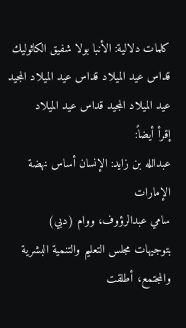كلمات دلالية: الأنبا بولا شفيق الكاثوليك قداس عيد الميلاد قداس عيد الميلاد المجيد عید المیلاد المجید قداس عید المیلاد
إقرأ أيضاً:
عبدالله بن زايد: الإنسان أساس نهضة الإمارات
سامي عبدالرؤوف، ووام (دبي)
بتوجيهات مجلس التعليم والتنمية البشرية والمجتمع، أطلقت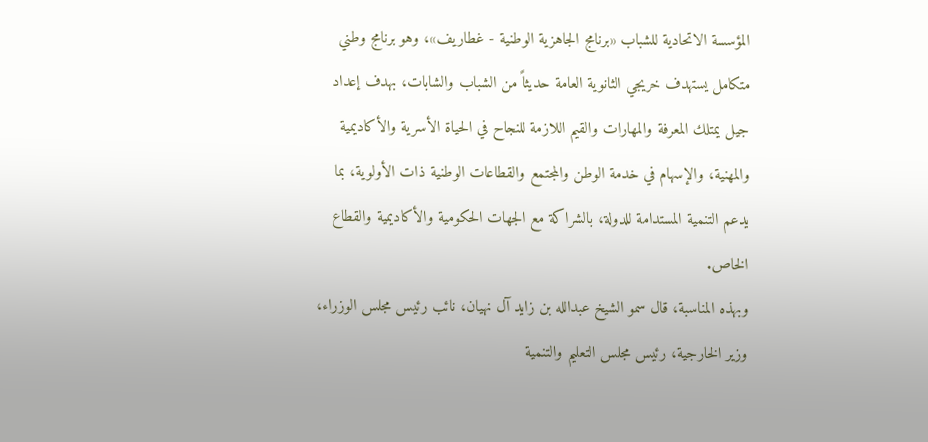المؤسسة الاتحادية للشباب «برنامج الجاهزية الوطنية - غطاريف»، وهو برنامج وطني متكامل يستهدف خريجي الثانوية العامة حديثاً من الشباب والشابات، بهدف إعداد جيل يمتلك المعرفة والمهارات والقيم اللازمة للنجاح في الحياة الأسرية والأكاديمية والمهنية، والإسهام في خدمة الوطن والمجتمع والقطاعات الوطنية ذات الأولوية، بما يدعم التنمية المستدامة للدولة، بالشراكة مع الجهات الحكومية والأكاديمية والقطاع الخاص.
وبهذه المناسبة، قال سمو الشيخ عبدالله بن زايد آل نهيان، نائب رئيس مجلس الوزراء، وزير الخارجية، رئيس مجلس التعليم والتنمية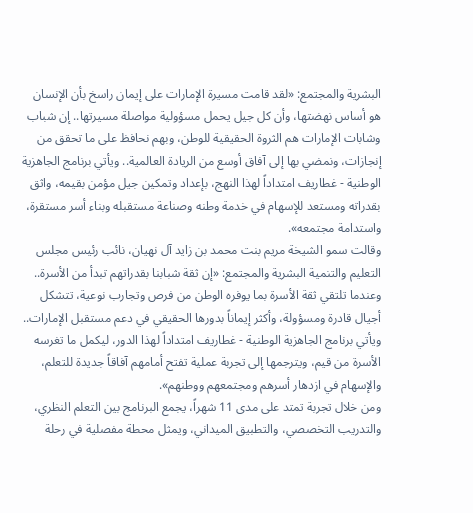البشرية والمجتمع: «لقد قامت مسيرة الإمارات على إيمان راسخ بأن الإنسان هو أساس نهضتها، وأن كل جيل يحمل مسؤولية مواصلة مسيرتها.. إن شباب وشابات الإمارات هم الثروة الحقيقية للوطن، وبهم نحافظ على ما تحقق من إنجازات، ونمضي بها إلى آفاق أوسع من الريادة العالمية.. ويأتي برنامج الجاهزية الوطنية - غطاريف امتداداً لهذا النهج، بإعداد وتمكين جيل مؤمن بقيمه، واثق بقدراته ومستعد للإسهام في خدمة وطنه وصناعة مستقبله وبناء أسر مستقرة، واستدامة مجتمعه».
وقالت سمو الشيخة مريم بنت محمد بن زايد آل نهيان، نائب رئيس مجلس التعليم والتنمية البشرية والمجتمع: «إن ثقة شبابنا بقدراتهم تبدأ من الأسرة.. وعندما تلتقي ثقة الأسرة بما يوفره الوطن من فرص وتجارب نوعية، تتشكل أجيال قادرة ومسؤولة، وأكثر إيماناً بدورها الحقيقي في دعم مستقبل الإمارات.. ويأتي برنامج الجاهزية الوطنية - غطاريف امتداداً لهذا الدور، ليكمل ما تغرسه الأسرة من قيم، ويترجمها إلى تجربة عملية تفتح أمامهم آفاقاً جديدة للتعلم، والإسهام في ازدهار أسرهم ومجتمعهم ووطنهم».
ومن خلال تجربة تمتد على مدى 11 شهراً، يجمع البرنامج بين التعلم النظري، والتدريب التخصصي، والتطبيق الميداني، ويمثل محطة مفصلية في رحلة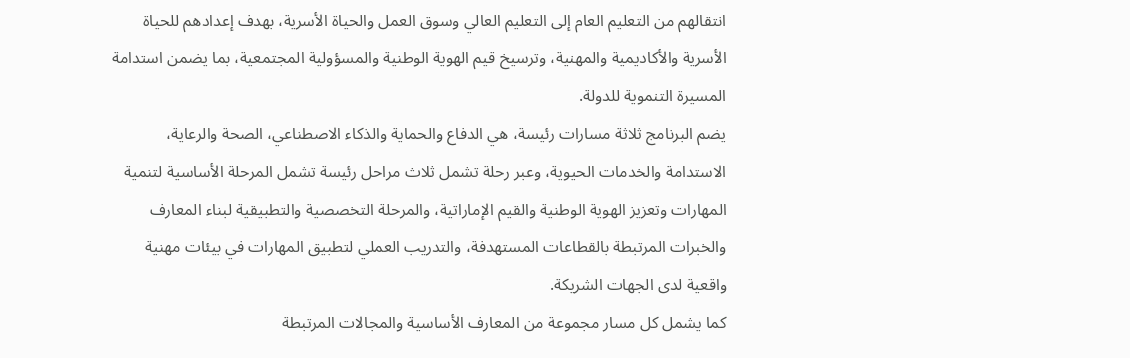انتقالهم من التعليم العام إلى التعليم العالي وسوق العمل والحياة الأسرية، بهدف إعدادهم للحياة الأسرية والأكاديمية والمهنية، وترسيخ قيم الهوية الوطنية والمسؤولية المجتمعية، بما يضمن استدامة المسيرة التنموية للدولة.
يضم البرنامج ثلاثة مسارات رئيسة، هي الدفاع والحماية والذكاء الاصطناعي، الصحة والرعاية، الاستدامة والخدمات الحيوية، وعبر رحلة تشمل ثلاث مراحل رئيسة تشمل المرحلة الأساسية لتنمية المهارات وتعزيز الهوية الوطنية والقيم الإماراتية، والمرحلة التخصصية والتطبيقية لبناء المعارف والخبرات المرتبطة بالقطاعات المستهدفة، والتدريب العملي لتطبيق المهارات في بيئات مهنية واقعية لدى الجهات الشريكة.
كما يشمل كل مسار مجموعة من المعارف الأساسية والمجالات المرتبطة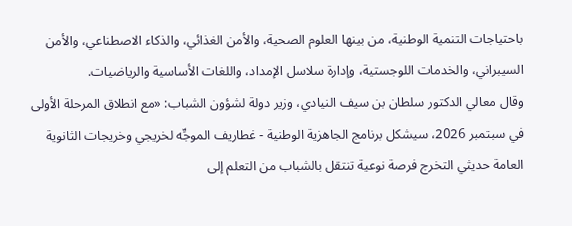باحتياجات التنمية الوطنية، من بينها العلوم الصحية، والأمن الغذائي، والذكاء الاصطناعي، والأمن السيبراني، والخدمات اللوجستية، وإدارة سلاسل الإمداد، واللغات الأساسية والرياضيات.
وقال معالي الدكتور سلطان بن سيف النيادي، وزير دولة لشؤون الشباب: «مع انطلاق المرحلة الأولى في سبتمبر 2026، سيشكل برنامج الجاهزية الوطنية - غطاريف الموجِّه لخريجي وخريجات الثانوية العامة حديثي التخرج فرصة نوعية تنتقل بالشباب من التعلم إلى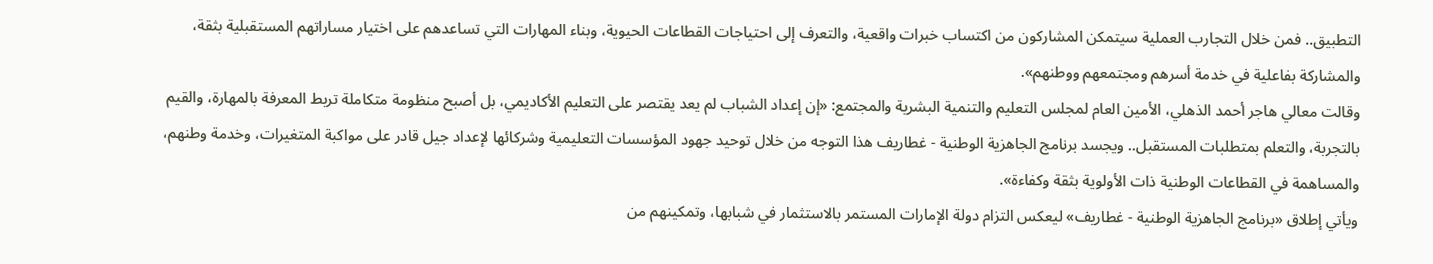التطبيق.. فمن خلال التجارب العملية سيتمكن المشاركون من اكتساب خبرات واقعية، والتعرف إلى احتياجات القطاعات الحيوية، وبناء المهارات التي تساعدهم على اختيار مساراتهم المستقبلية بثقة، والمشاركة بفاعلية في خدمة أسرهم ومجتمعهم ووطنهم».
وقالت معالي هاجر أحمد الذهلي، الأمين العام لمجلس التعليم والتنمية البشرية والمجتمع: «إن إعداد الشباب لم يعد يقتصر على التعليم الأكاديمي، بل أصبح منظومة متكاملة تربط المعرفة بالمهارة، والقيم بالتجربة، والتعلم بمتطلبات المستقبل.. ويجسد برنامج الجاهزية الوطنية - غطاريف هذا التوجه من خلال توحيد جهود المؤسسات التعليمية وشركائها لإعداد جيل قادر على مواكبة المتغيرات، وخدمة وطنهم، والمساهمة في القطاعات الوطنية ذات الأولوية بثقة وكفاءة».
ويأتي إطلاق «برنامج الجاهزية الوطنية - غطاريف» ليعكس التزام دولة الإمارات المستمر بالاستثمار في شبابها، وتمكينهم من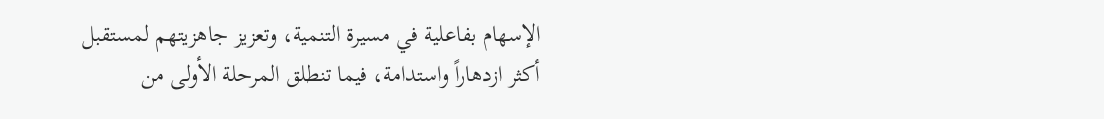الإسهام بفاعلية في مسيرة التنمية، وتعزيز جاهزيتهم لمستقبل أكثر ازدهاراً واستدامة، فيما تنطلق المرحلة الأولى من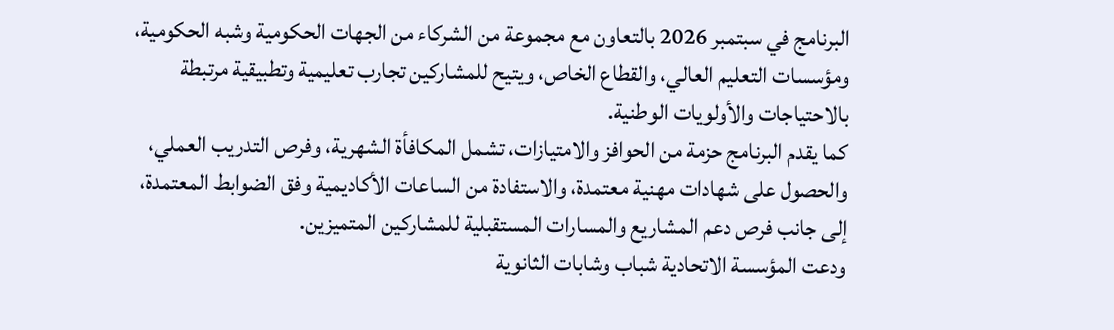البرنامج في سبتمبر 2026 بالتعاون مع مجموعة من الشركاء من الجهات الحكومية وشبه الحكومية، ومؤسسات التعليم العالي، والقطاع الخاص، ويتيح للمشاركين تجارب تعليمية وتطبيقية مرتبطة بالاحتياجات والأولويات الوطنية.
كما يقدم البرنامج حزمة من الحوافز والامتيازات، تشمل المكافأة الشهرية، وفرص التدريب العملي، والحصول على شهادات مهنية معتمدة، والاستفادة من الساعات الأكاديمية وفق الضوابط المعتمدة، إلى جانب فرص دعم المشاريع والمسارات المستقبلية للمشاركين المتميزين.
ودعت المؤسسة الاتحادية شباب وشابات الثانوية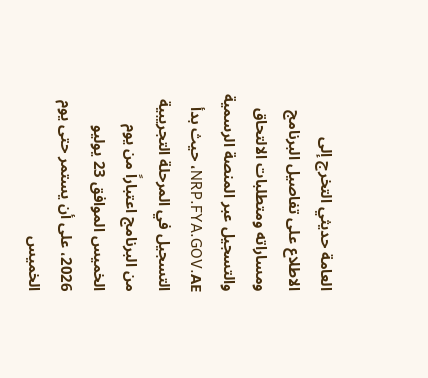العامة حديثي التخرج إلى الاطلاع على تفاصيل البرنامج ومساراته ومتطلبات الالتحاق والتسجيل عبر المنصة الرسمية NRP.FYA.GOV.AE، حيث بدأ التسجيل في المرحلة التجريبية من البرنامج اعتباراً من يوم الخميس الموافق 23 يوليو 2026، على أن يستمر حتى يوم الخميس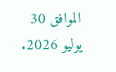الموافق 30 يوليو 2026.